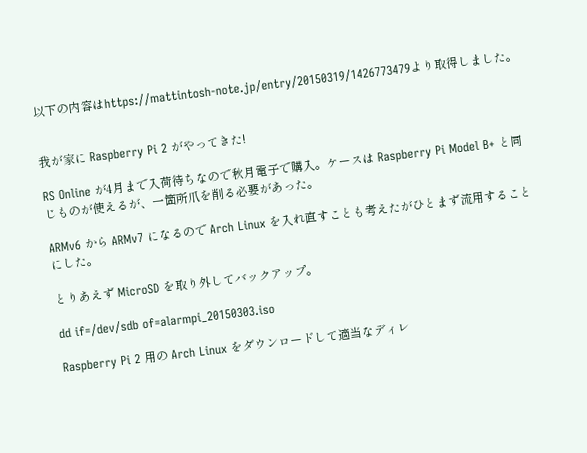以下の内容はhttps://mattintosh-note.jp/entry/20150319/1426773479より取得しました。


我が家に Raspberry Pi 2 がやってきた!

RS Online が4月まで入荷待ちなので秋月電子で購入。ケースは Raspberry Pi Model B+ と同じものが使えるが、一箇所爪を削る必要があった。

ARMv6 から ARMv7 になるので Arch Linux を入れ直すことも考えたがひとまず流用することにした。

とりあえず MicroSD を取り外してバックアップ。

dd if=/dev/sdb of=alarmpi_20150303.iso

Raspberry Pi 2 用の Arch Linux をダウンロードして適当なディレ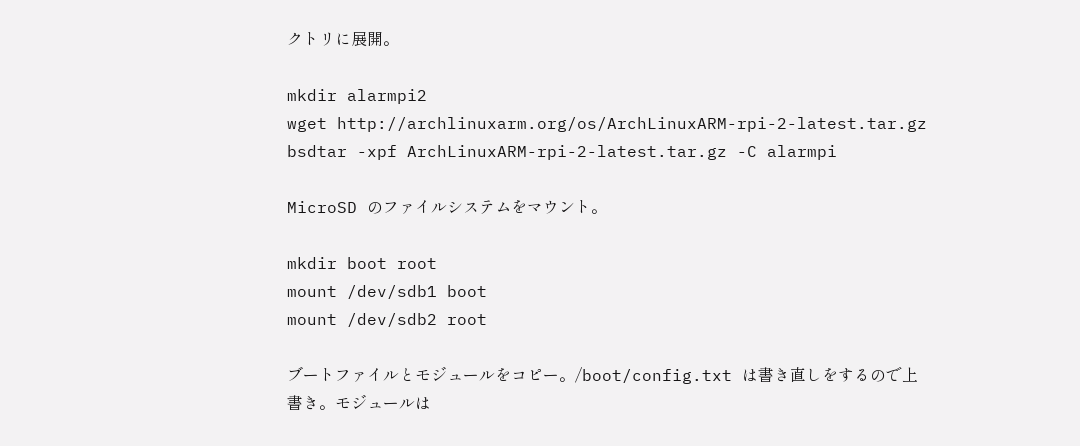クトリに展開。

mkdir alarmpi2
wget http://archlinuxarm.org/os/ArchLinuxARM-rpi-2-latest.tar.gz
bsdtar -xpf ArchLinuxARM-rpi-2-latest.tar.gz -C alarmpi

MicroSD のファイルシステムをマウント。

mkdir boot root
mount /dev/sdb1 boot
mount /dev/sdb2 root

ブートファイルとモジュールをコピー。/boot/config.txt は書き直しをするので上書き。モジュールは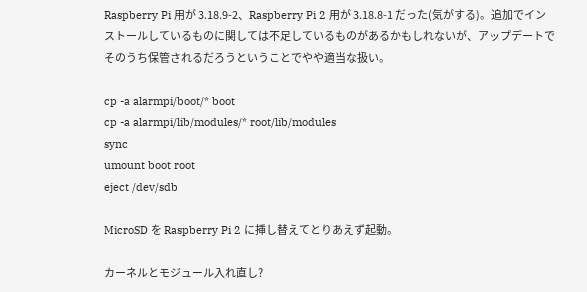Raspberry Pi 用が 3.18.9-2、Raspberry Pi 2 用が 3.18.8-1 だった(気がする)。追加でインストールしているものに関しては不足しているものがあるかもしれないが、アップデートでそのうち保管されるだろうということでやや適当な扱い。

cp -a alarmpi/boot/* boot
cp -a alarmpi/lib/modules/* root/lib/modules
sync
umount boot root
eject /dev/sdb

MicroSD を Raspberry Pi 2 に挿し替えてとりあえず起動。

カーネルとモジュール入れ直し?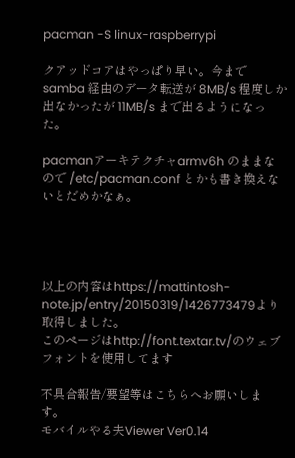pacman -S linux-raspberrypi

クアッドコアはやっぱり早い。今まで samba 経由のデータ転送が 8MB/s 程度しか出なかったが 11MB/s まで出るようになった。

pacmanアーキテクチャarmv6h のままなので /etc/pacman.conf とかも書き換えないとだめかなぁ。




以上の内容はhttps://mattintosh-note.jp/entry/20150319/1426773479より取得しました。
このページはhttp://font.textar.tv/のウェブフォントを使用してます

不具合報告/要望等はこちらへお願いします。
モバイルやる夫Viewer Ver0.14